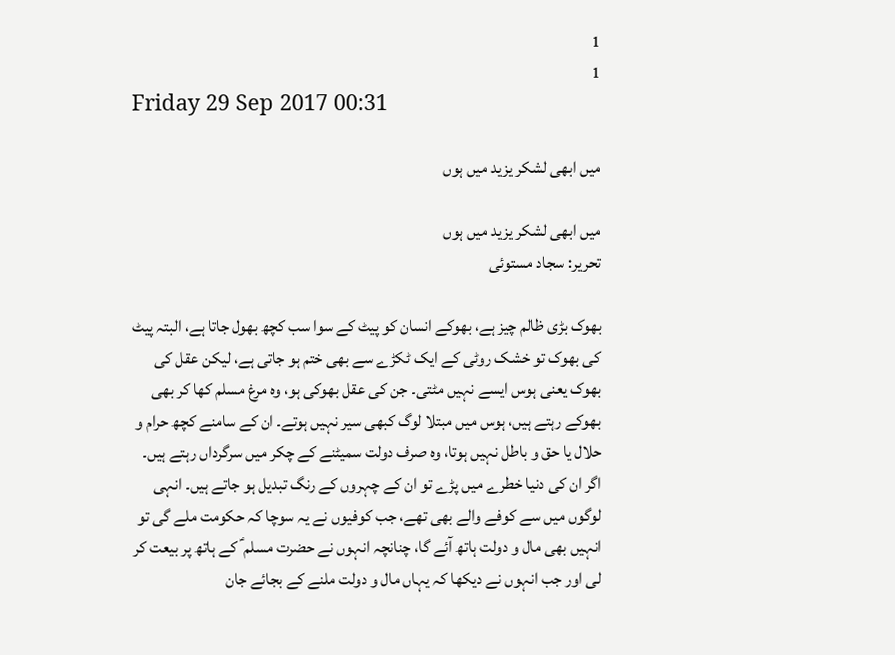1
1
Friday 29 Sep 2017 00:31

میں ابھی لشکر یزید میں ہوں

میں ابھی لشکر یزید میں ہوں
تحریر: سجاد مستوئی

بھوک بڑی ظالم چیز ہے، بھوکے انسان کو پیٹ کے سوا سب کچھ بھول جاتا ہے، البتہ پیٹ کی بھوک تو خشک روٹی کے ایک ٹکڑے سے بھی ختم ہو جاتی ہے، لیکن عقل کی بھوک یعنی ہوس ایسے نہیں مٹتی۔ جن کی عقل بھوکی ہو، وہ مرغ مسلم کھا کر بھی بھوکے رہتے ہیں، ہوس میں مبتلا لوگ کبھی سیر نہیں ہوتے۔ ان کے سامنے کچھ حرام و حلال یا حق و باطل نہیں ہوتا، وہ صرف دولت سمیٹنے کے چکر میں سرگرداں رہتے ہیں۔ اگر ان کی دنیا خطرے میں پڑے تو ان کے چہروں کے رنگ تبدیل ہو جاتے ہیں۔ انہی لوگوں میں سے کوفے والے بھی تھے، جب کوفیوں نے یہ سوچا کہ حکومت ملے گی تو انہیں بھی مال و دولت ہاتھ آئے گا، چنانچہ انہوں نے حضرت مسلم ؑ کے ہاتھ پر بیعت کر لی اور جب انہوں نے دیکھا کہ یہاں مال و دولت ملنے کے بجائے جان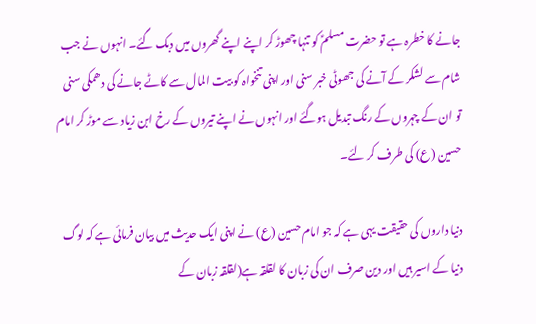جانے کا خطرہ ہے تو حضرت مسلمؑ کو تنہا چھوڑ کر اپنے اپنے گھروں میں دبک گئے۔ انہوں نے جب شام سے لشکر کے آنے کی جھوٹی خبر سنی اور اپنی تنخواہ کو بیت المال سے کاٹے جانے کی دھمکی سنی تو ان کے چہروں کے رنگ تبدیل ہوگئے اور انہوں نے اپنے تیروں کے رخ ابن زیاد سے موڑ کر امام حسین (ع) کی طرف کر لئے۔

دنیا داروں کی حقیقت یہی ہے کہ جو امام حسین (ع) نے اپنی ایک حدیث میں بیان فرمائی ہے کہ لوگ دنیا کے اسیر ہیں اور دین صرف ان کی زبان کا لقلقہ ہے(لقلقہ زبان کے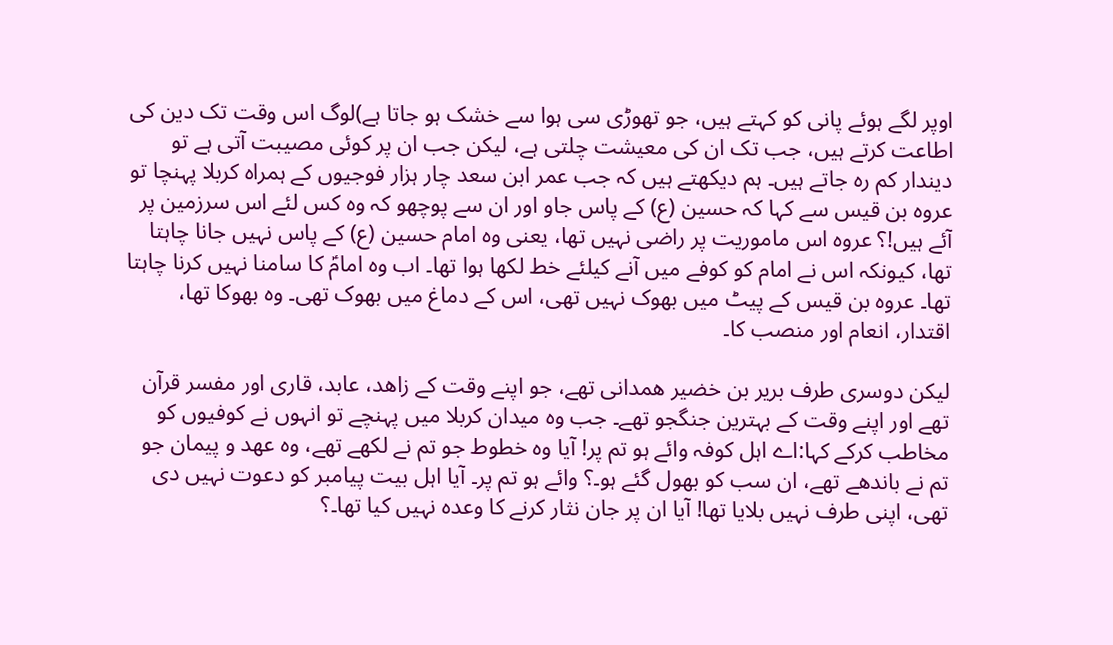اوپر لگے ہوئے پانی کو کہتے ہیں، جو تھوڑی سی ہوا سے خشک ہو جاتا ہے)لوگ اس وقت تک دین کی اطاعت کرتے ہیں، جب تک ان کی معیشت چلتی ہے، لیکن جب ان پر کوئی مصیبت آتی ہے تو دیندار کم رہ جاتے ہیں۔ ہم دیکھتے ہیں کہ جب عمر ابن سعد چار ہزار فوجیوں کے ہمراہ کربلا پہنچا تو عروہ بن قیس سے کہا کہ حسین (ع) کے پاس جاو اور ان سے پوچھو کہ وہ کس لئے اس سرزمین پر آئے ہیں!؟ عروہ اس ماموریت پر راضی نہیں تھا، یعنی وہ امام حسین (ع) کے پاس نہیں جانا چاہتا تھا، کیونکہ اس نے امام کو کوفے میں آنے کیلئے خط لکھا ہوا تھا۔ اب وہ امامؑ کا سامنا نہیں کرنا چاہتا تھا۔ عروہ بن قیس کے پیٹ میں بھوک نہیں تھی، اس کے دماغ میں بھوک تھی۔ وہ بھوکا تھا، اقتدار، انعام اور منصب کا۔

لیکن دوسری طرف بریر بن خضیر ھمدانی تھے، جو اپنے وقت کے زاھد، عابد، قاری اور مفسر قرآن تھے اور اپنے وقت کے بہترین جنگجو تھے۔ جب وہ میدان کربلا میں پہنچے تو انہوں نے کوفیوں کو مخاطب کرکے کہا:اے اہل کوفہ وائے ہو تم پر! آیا وہ خطوط جو تم نے لکھے تھے، وہ عھد و پیمان جو تم نے باندھے تھے، ان سب کو بھول گئے ہو۔؟ وائے ہو تم پر۔ آیا اہل بیت پیامبر کو دعوت نہیں دی تھی، اپنی طرف نہیں بلایا تھا! آیا ان پر جان نثار کرنے کا وعدہ نہیں کیا تھا۔؟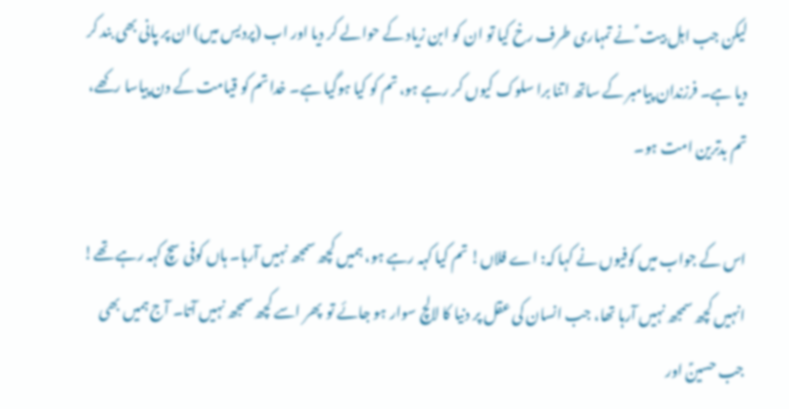لیکن جب اہل بیت ؑ نے تمہاری طرف رخ کیا تو ان کو ابن زیاد کے حوالے کر دیا اور اب (پردیس میں) ان پر پانی بھی بند کر دیا ہے۔ فرزندان پیامبر کے ساتھ اتنا برا سلوک کیوں کر رہے ہو، تم کو کیا ہوگیا ہے۔ خدا تم کو قیامت کے دن پیاسا رکھے، تم بدترین امت ہو۔

اس کے جواب میں کوفیوں نے کہا کہ: اے فلاں! تم کیا کہہ رہے ہو، ہمیں کچھ سمجھ نہیں آرہا۔ ہاں کوفی سچ کہہ رہے تھے! انہیں کچھ سمجھ نہیں آرہا تھا، جب انسان کی عقل پر دنیا کا لالچ سوار ہو جائے تو  پھر اسے کچھ سمجھ نہیں آتا۔ آج ہمیں بھی جب حسینؑ اور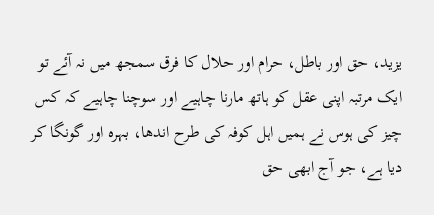یزید، حق اور باطل، حرام اور حلال کا فرق سمجھ میں نہ آئے تو ایک مرتبہ اپنی عقل کو ہاتھ مارنا چاہیے اور سوچنا چاہیے کہ کس چیز کی ہوس نے ہمیں اہل کوفہ کی طرح اندھا، بہرہ اور گونگا کر دیا ہے، جو آج ابھی حق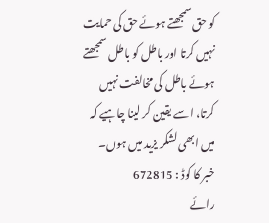کو حق سمجھتے ہوئے حق کی حمایت نہیں کرتا اور باطل کو باطل سمجھتے ہوئے باطل کی مخالفت نہیں کرتا، اسے یقین کر لینا چاہیے کہ میں ابھی لشکر یزید میں ہوں۔
خبر کا کوڈ : 672815
رائے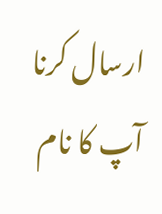ارسال کرنا
آپ کا نام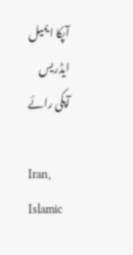آپکا ایمیل ایڈریس
آپکی رائے

Iran, Islamic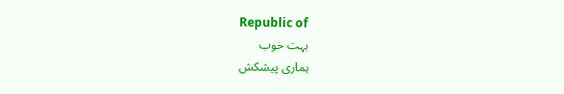Republic of
بہت خوب
ہماری پیشکش